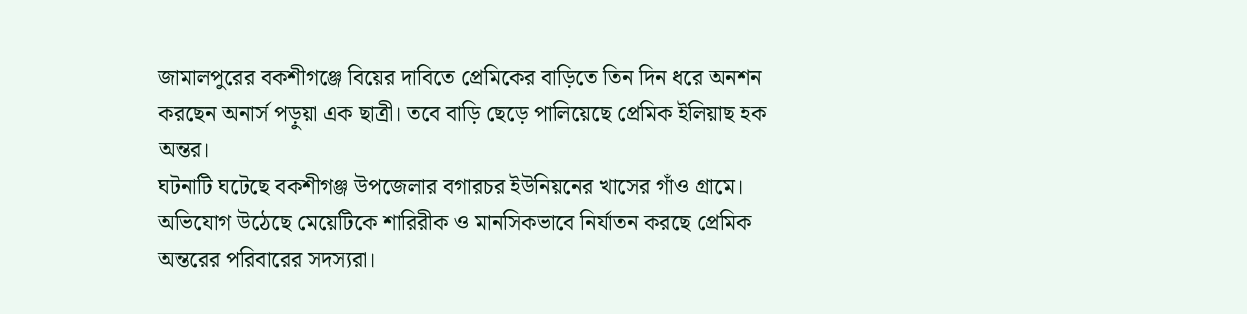জামালপুরের বকশীগঞ্জে বিয়ের দাবিতে প্রেমিকের বাড়িতে তিন দিন ধরে অনশন করছেন অনার্স পড়ুয়া এক ছাত্রী। তবে বাড়ি ছেড়ে পালিয়েছে প্রেমিক ইলিয়াছ হক অন্তর।
ঘটনাটি ঘটেছে বকশীগঞ্জ উপজেলার বগারচর ইউনিয়নের খাসের গাঁও গ্রামে। অভিযোগ উঠেছে মেয়েটিকে শারিরীক ও মানসিকভাবে নির্যাতন করছে প্রেমিক অন্তরের পরিবারের সদস্যরা।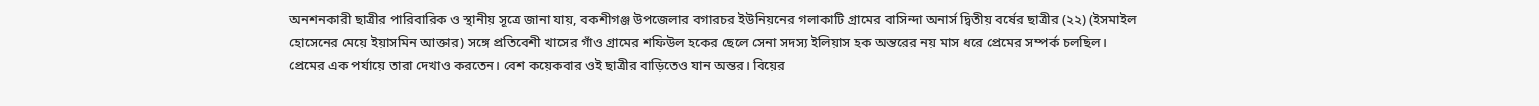অনশনকারী ছাত্রীর পারিবারিক ও স্থানীয় সূত্রে জানা যায়, বকশীগঞ্জ উপজেলার বগারচর ইউনিয়নের গলাকাটি গ্রামের বাসিন্দা অনার্স দ্বিতীয় বর্ষের ছাত্রীর (২২) (ইসমাইল হোসেনের মেয়ে ইয়াসমিন আক্তার) সঙ্গে প্রতিবেশী খাসের গাঁও গ্রামের শফিউল হকের ছেলে সেনা সদস্য ইলিয়াস হক অন্তরের নয় মাস ধরে প্রেমের সম্পর্ক চলছিল। প্রেমের এক পর্যায়ে তারা দেখাও করতেন। বেশ কয়েকবার ওই ছাত্রীর বাড়িতেও যান অন্তর। বিয়ের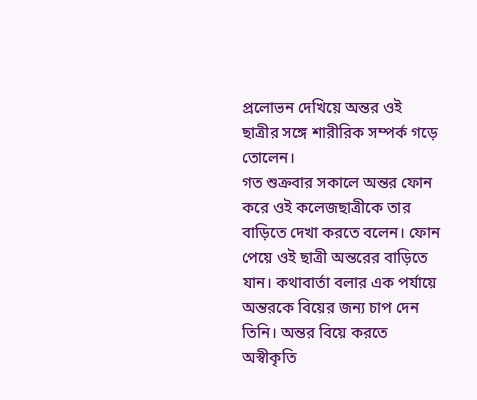প্রলোভন দেখিয়ে অন্তর ওই ছাত্রীর সঙ্গে শারীরিক সম্পর্ক গড়ে তোলেন।
গত শুক্রবার সকালে অন্তর ফোন করে ওই কলেজছাত্রীকে তার বাড়িতে দেখা করতে বলেন। ফোন পেয়ে ওই ছাত্রী অন্তরের বাড়িতে যান। কথাবার্তা বলার এক পর্যায়ে অন্তরকে বিয়ের জন্য চাপ দেন তিনি। অন্তর বিয়ে করতে অস্বীকৃতি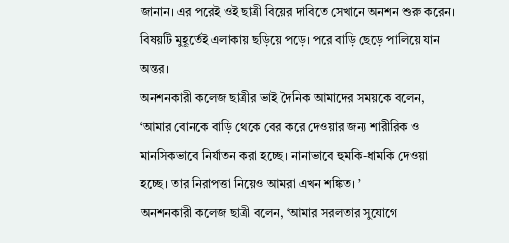জানান। এর পরেই ওই ছাত্রী বিয়ের দাবিতে সেখানে অনশন শুরু করেন। বিষয়টি মুহূর্তেই এলাকায় ছড়িয়ে পড়ে। পরে বাড়ি ছেড়ে পালিয়ে যান অন্তর।
অনশনকারী কলেজ ছাত্রীর ভাই দৈনিক আমাদের সময়কে বলেন, ‘আমার বোনকে বাড়ি থেকে বের করে দেওয়ার জন্য শারীরিক ও মানসিকভাবে নির্যাতন করা হচ্ছে। নানাভাবে হুমকি-ধামকি দেওয়া হচ্ছে। তার নিরাপত্তা নিয়েও আমরা এখন শঙ্কিত। ’
অনশনকারী কলেজ ছাত্রী বলেন, ‘আমার সরলতার সুযোগে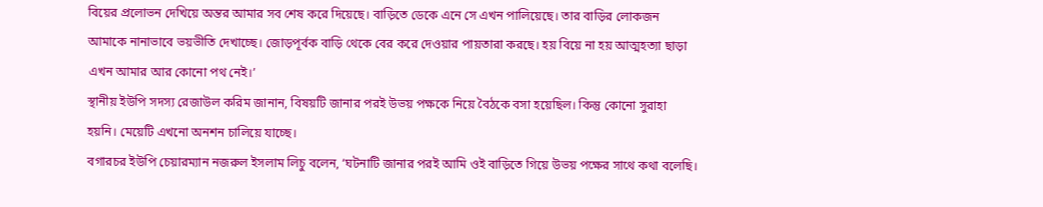বিয়ের প্রলোভন দেখিয়ে অন্তর আমার সব শেষ করে দিয়েছে। বাড়িতে ডেকে এনে সে এখন পালিয়েছে। তার বাড়ির লোকজন আমাকে নানাভাবে ভয়ভীতি দেখাচ্ছে। জোড়পূর্বক বাড়ি থেকে বের করে দেওয়ার পায়তারা করছে। হয় বিয়ে না হয় আত্মহত্যা ছাড়া এখন আমার আর কোনো পথ নেই।’
স্থানীয় ইউপি সদস্য রেজাউল করিম জানান, বিষয়টি জানার পরই উভয় পক্ষকে নিয়ে বৈঠকে বসা হয়েছিল। কিন্তু কোনো সুরাহা হয়নি। মেয়েটি এখনো অনশন চালিয়ে যাচ্ছে।
বগারচর ইউপি চেয়ারম্যান নজরুল ইসলাম লিচু বলেন, ‘ঘটনাটি জানার পরই আমি ওই বাড়িতে গিয়ে উভয় পক্ষের সাথে কথা বলেছি।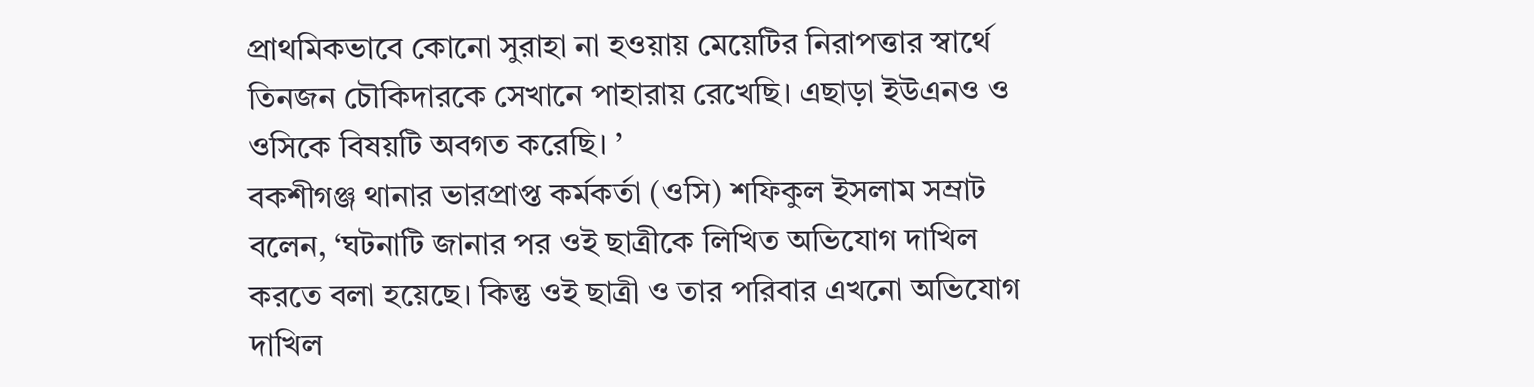প্রাথমিকভাবে কোনো সুরাহা না হওয়ায় মেয়েটির নিরাপত্তার স্বার্থে তিনজন চৌকিদারকে সেখানে পাহারায় রেখেছি। এছাড়া ইউএনও ও ওসিকে বিষয়টি অবগত করেছি। ’
বকশীগঞ্জ থানার ভারপ্রাপ্ত কর্মকর্তা (ওসি) শফিকুল ইসলাম সম্রাট বলেন, ‘ঘটনাটি জানার পর ওই ছাত্রীকে লিখিত অভিযোগ দাখিল করতে বলা হয়েছে। কিন্তু ওই ছাত্রী ও তার পরিবার এখনো অভিযোগ দাখিল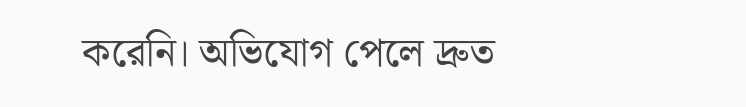করেনি। অভিযোগ পেলে দ্রুত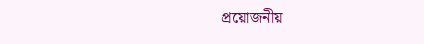প্রয়োজনীয়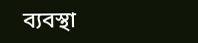ব্যবস্থা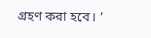গ্রহণ করা হবে। ’